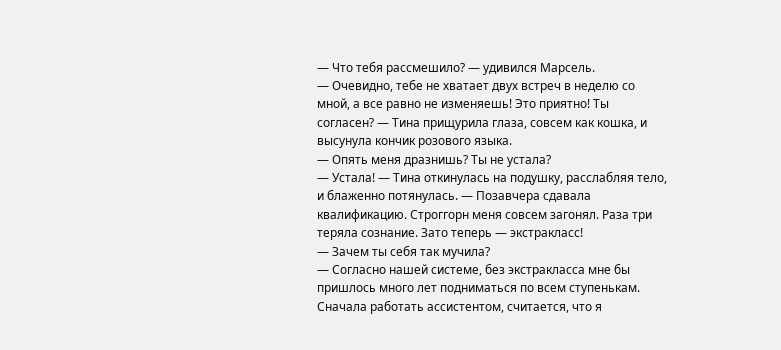— Что тебя рассмешило? — удивился Марсель.
— Очевидно, тебе не хватает двух встреч в неделю со мной, а все равно не изменяешь! Это приятно! Ты согласен? — Тина прищурила глаза, совсем как кошка, и высунула кончик розового языка.
— Опять меня дразнишь? Ты не устала?
— Устала! — Тина откинулась на подушку, расслабляя тело, и блаженно потянулась. — Позавчера сдавала квалификацию. Строггорн меня совсем загонял. Раза три теряла сознание. Зато теперь — экстракласс!
— Зачем ты себя так мучила?
— Согласно нашей системе, без экстракласса мне бы пришлось много лет подниматься по всем ступенькам. Сначала работать ассистентом, считается, что я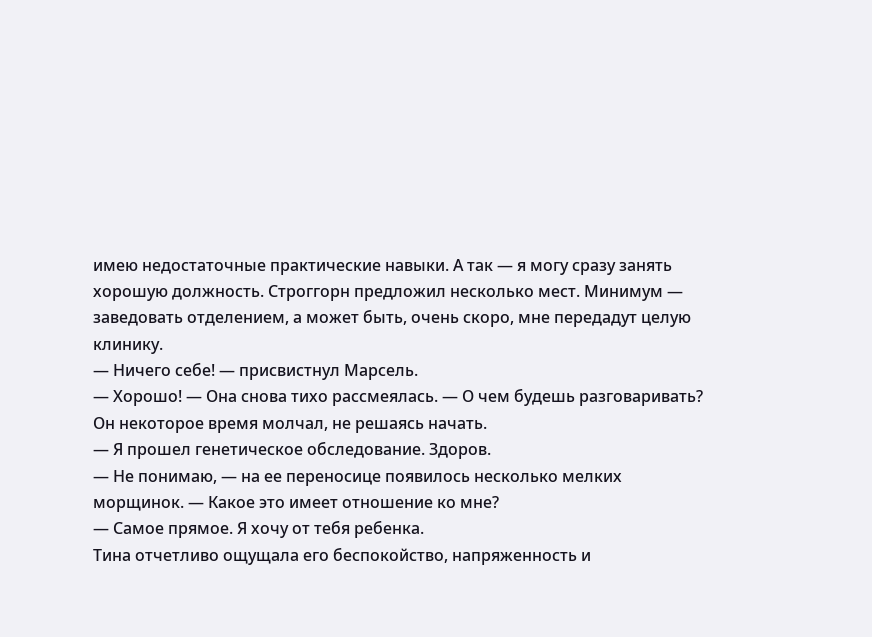имею недостаточные практические навыки. А так — я могу сразу занять хорошую должность. Строггорн предложил несколько мест. Минимум — заведовать отделением, а может быть, очень скоро, мне передадут целую клинику.
— Ничего себе! — присвистнул Марсель.
— Хорошо! — Она снова тихо рассмеялась. — О чем будешь разговаривать?
Он некоторое время молчал, не решаясь начать.
— Я прошел генетическое обследование. Здоров.
— Не понимаю, — на ее переносице появилось несколько мелких морщинок. — Какое это имеет отношение ко мне?
— Самое прямое. Я хочу от тебя ребенка.
Тина отчетливо ощущала его беспокойство, напряженность и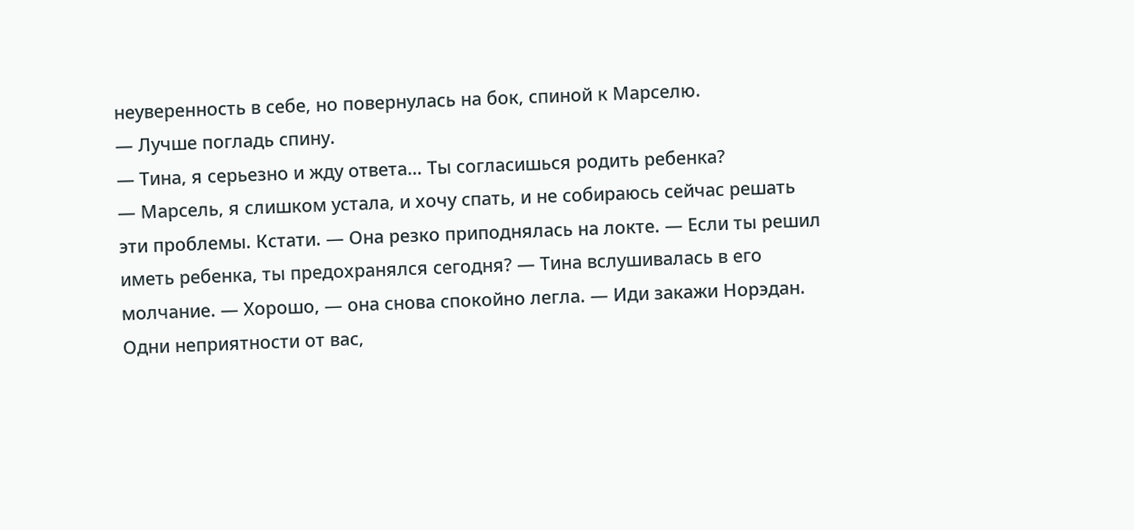неуверенность в себе, но повернулась на бок, спиной к Марселю.
— Лучше погладь спину.
— Тина, я серьезно и жду ответа… Ты согласишься родить ребенка?
— Марсель, я слишком устала, и хочу спать, и не собираюсь сейчас решать эти проблемы. Кстати. — Она резко приподнялась на локте. — Если ты решил иметь ребенка, ты предохранялся сегодня? — Тина вслушивалась в его молчание. — Хорошо, — она снова спокойно легла. — Иди закажи Норэдан. Одни неприятности от вас,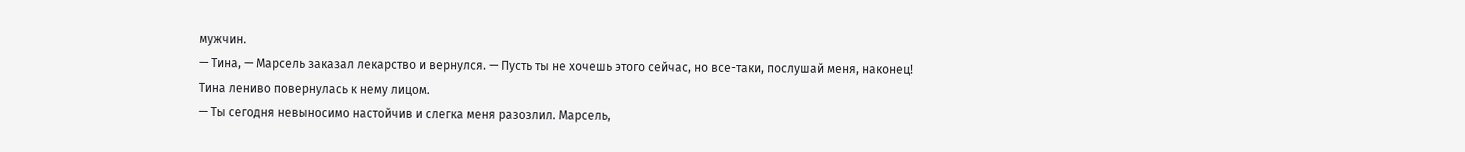мужчин.
— Тина, — Марсель заказал лекарство и вернулся. — Пусть ты не хочешь этого сейчас, но все-таки, послушай меня, наконец!
Тина лениво повернулась к нему лицом.
— Ты сегодня невыносимо настойчив и слегка меня разозлил. Марсель,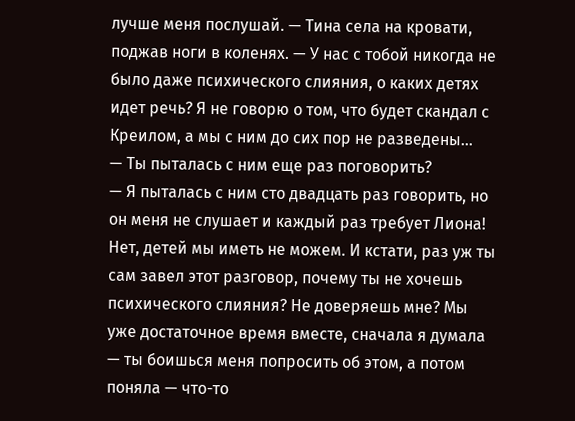лучше меня послушай. — Тина села на кровати, поджав ноги в коленях. — У нас с тобой никогда не было даже психического слияния, о каких детях идет речь? Я не говорю о том, что будет скандал с Креилом, а мы с ним до сих пор не разведены…
— Ты пыталась с ним еще раз поговорить?
— Я пыталась с ним сто двадцать раз говорить, но он меня не слушает и каждый раз требует Лиона! Нет, детей мы иметь не можем. И кстати, раз уж ты сам завел этот разговор, почему ты не хочешь психического слияния? Не доверяешь мне? Мы уже достаточное время вместе, сначала я думала — ты боишься меня попросить об этом, а потом поняла — что-то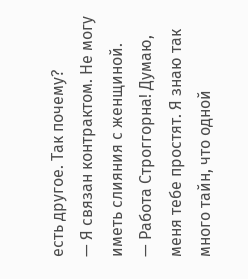есть другое. Так почему?
— Я связан контрактом. Не могу иметь слияния с женщиной.
— Работа Строггорна! Думаю, меня тебе простят. Я знаю так много тайн, что одной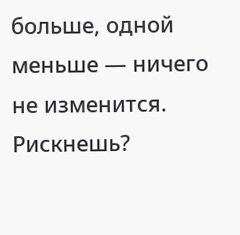больше, одной меньше — ничего не изменится. Рискнешь?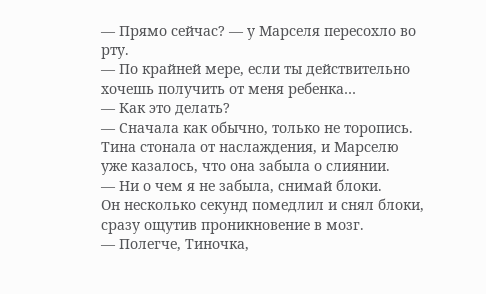— Прямо сейчас? — у Марселя пересохло во рту.
— По крайней мере, если ты действительно хочешь получить от меня ребенка…
— Как это делать?
— Сначала как обычно, только не торопись.
Тина стонала от наслаждения, и Марселю уже казалось, что она забыла о слиянии.
— Ни о чем я не забыла, снимай блоки.
Он несколько секунд помедлил и снял блоки, сразу ощутив проникновение в мозг.
— Полегче, Тиночка,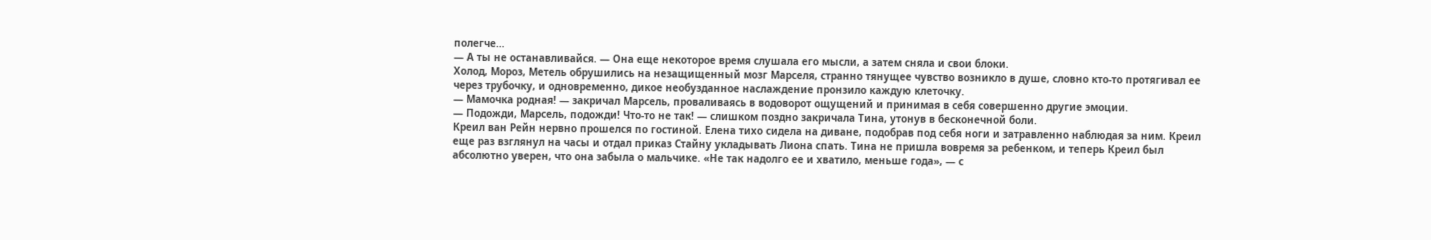полегче…
— А ты не останавливайся. — Она еще некоторое время слушала его мысли, а затем сняла и свои блоки.
Холод, Мороз, Метель обрушились на незащищенный мозг Марселя, странно тянущее чувство возникло в душе, словно кто-то протягивал ее через трубочку, и одновременно, дикое необузданное наслаждение пронзило каждую клеточку.
— Мамочка родная! — закричал Марсель, проваливаясь в водоворот ощущений и принимая в себя совершенно другие эмоции.
— Подожди, Марсель, подожди! Что-то не так! — слишком поздно закричала Тина, утонув в бесконечной боли.
Креил ван Рейн нервно прошелся по гостиной. Елена тихо сидела на диване, подобрав под себя ноги и затравленно наблюдая за ним. Креил еще раз взглянул на часы и отдал приказ Стайну укладывать Лиона спать. Тина не пришла вовремя за ребенком, и теперь Креил был абсолютно уверен, что она забыла о мальчике. «Не так надолго ее и хватило, меньше года», — с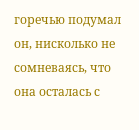горечью подумал он, нисколько не сомневаясь, что она осталась с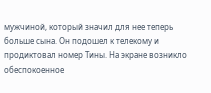мужчиной, который значил для нее теперь больше сына. Он подошел к телекому и продиктовал номер Тины. На экране возникло обеспокоенное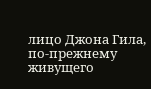лицо Джона Гила, по-прежнему живущего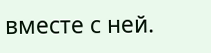вместе с ней.